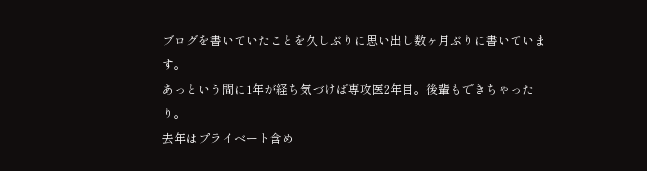ブログを書いていたことを久しぶりに思い出し数ヶ月ぶりに書いています。
あっという間に1年が経ち気づけば専攻医2年目。後輩もできちゃったり。
去年はプライベート含め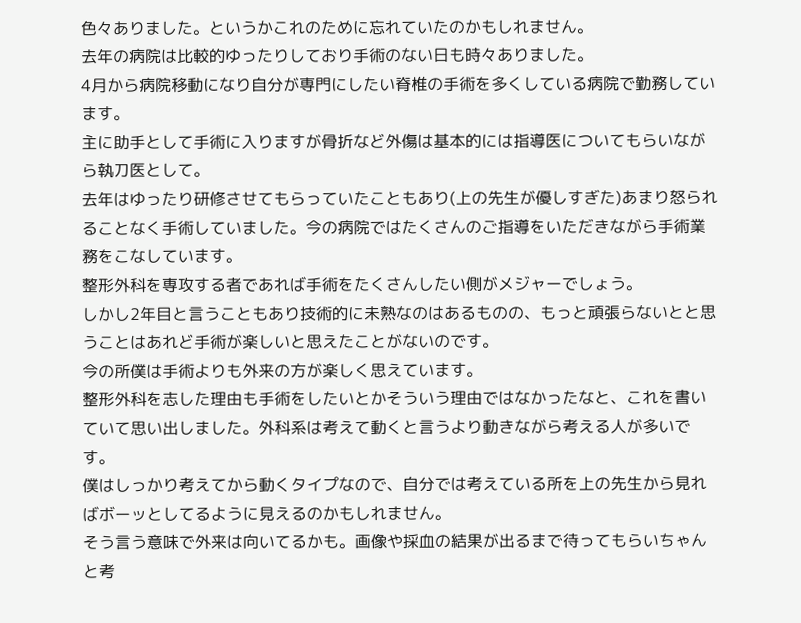色々ありました。というかこれのために忘れていたのかもしれません。
去年の病院は比較的ゆったりしており手術のない日も時々ありました。
4月から病院移動になり自分が専門にしたい脊椎の手術を多くしている病院で勤務しています。
主に助手として手術に入りますが骨折など外傷は基本的には指導医についてもらいながら執刀医として。
去年はゆったり研修させてもらっていたこともあり(上の先生が優しすぎた)あまり怒られることなく手術していました。今の病院ではたくさんのご指導をいただきながら手術業務をこなしています。
整形外科を専攻する者であれば手術をたくさんしたい側がメジャーでしょう。
しかし2年目と言うこともあり技術的に未熟なのはあるものの、もっと頑張らないとと思うことはあれど手術が楽しいと思えたことがないのです。
今の所僕は手術よりも外来の方が楽しく思えています。
整形外科を志した理由も手術をしたいとかそういう理由ではなかったなと、これを書いていて思い出しました。外科系は考えて動くと言うより動きながら考える人が多いです。
僕はしっかり考えてから動くタイプなので、自分では考えている所を上の先生から見ればボーッとしてるように見えるのかもしれません。
そう言う意味で外来は向いてるかも。画像や採血の結果が出るまで待ってもらいちゃんと考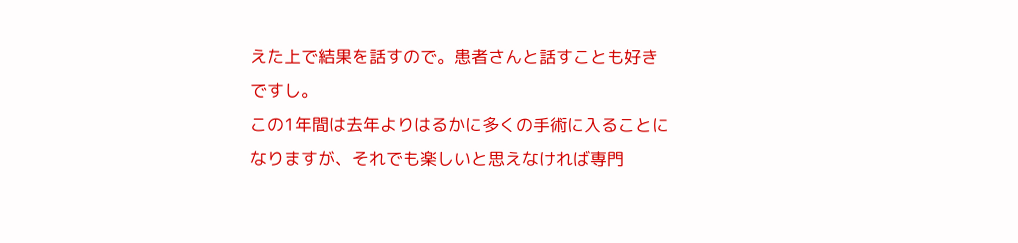えた上で結果を話すので。患者さんと話すことも好きですし。
この1年間は去年よりはるかに多くの手術に入ることになりますが、それでも楽しいと思えなければ専門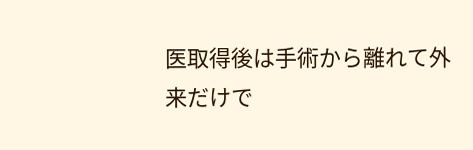医取得後は手術から離れて外来だけで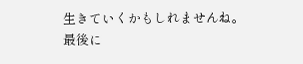生きていくかもしれませんね。
最後に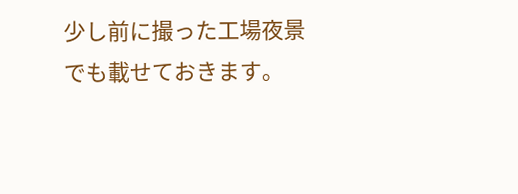少し前に撮った工場夜景でも載せておきます。